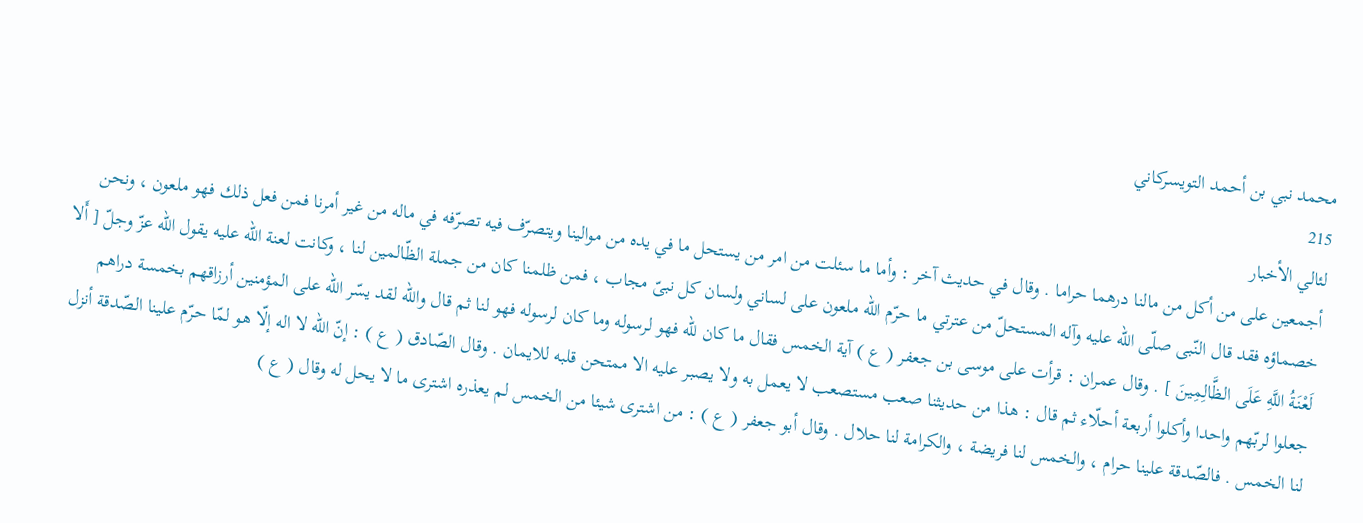محمد نبي بن أحمد التويسركاني
215
لئالي الأخبار
أجمعين على من أكل من مالنا درهما حراما . وقال في حديث آخر : وأما ما سئلت من امر من يستحل ما في يده من موالينا ويتصرّف فيه تصرّفه في ماله من غير أمرنا فمن فعل ذلك فهو ملعون ، ونحن خصماؤه فقد قال النّبى صلّى اللّه عليه وآله المستحلّ من عترتي ما حرّم اللّه ملعون على لساني ولسان كل نبىّ مجاب ، فمن ظلمنا كان من جملة الظّالمين لنا ، وكانت لعنة اللّه عليه يقول اللّه عزّ وجلّ [ أَلا لَعْنَةُ اللَّهِ عَلَى الظَّالِمِينَ ] . وقال عمران : قرأت على موسى بن جعفر ( ع ) آية الخمس فقال ما كان للّه فهو لرسوله وما كان لرسوله فهو لنا ثم قال واللّه لقد يسّر اللّه على المؤمنين أرزاقهم بخمسة دراهم جعلوا لربّهم واحدا وأكلوا أربعة أحلّاء ثم قال : هذا من حديثنا صعب مستصعب لا يعمل به ولا يصبر عليه الا ممتحن قلبه للايمان . وقال الصّادق ( ع ) : إنّ اللّه لا اله إلّا هو لمّا حرّم علينا الصّدقة أنزل لنا الخمس . فالصّدقة علينا حرام ، والخمس لنا فريضة ، والكرامة لنا حلال . وقال أبو جعفر ( ع ) : من اشترى شيئا من الخمس لم يعذره اشترى ما لا يحل له وقال ( ع )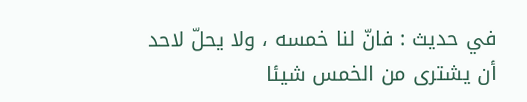في حديث : فانّ لنا خمسه ، ولا يحلّ لاحد أن يشترى من الخمس شيئا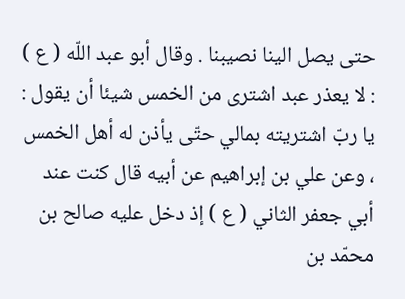حتى يصل الينا نصيبنا . وقال أبو عبد اللّه ( ع ) : لا يعذر عبد اشترى من الخمس شيئا أن يقول : يا ربّ اشتريته بمالي حتّى يأذن له أهل الخمس ، وعن علي بن إبراهيم عن أبيه قال كنت عند أبي جعفر الثاني ( ع ) إذ دخل عليه صالح بن محمّد بن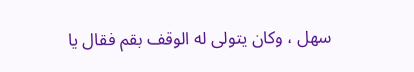سهل ، وكان يتولى له الوقف بقم فقال يا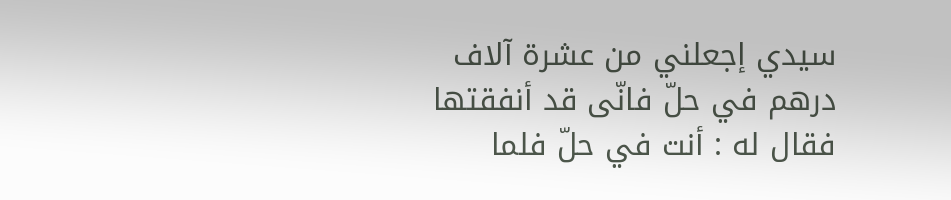سيدي إجعلني من عشرة آلاف درهم في حلّ فانّى قد أنفقتها فقال له : أنت في حلّ فلما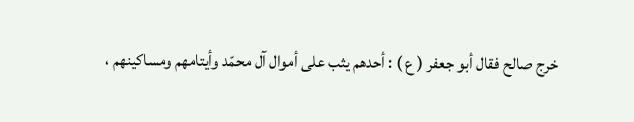خرج صالح فقال أبو جعفر ( ع ) : أحدهم يثب على أموال آل محمّد وأيتامهم ومساكينهم ،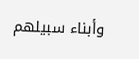وأبناء سبيلهم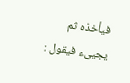فيأخذه ثم يجيىء فيقول :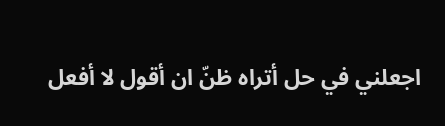اجعلني في حل أتراه ظنّ ان أقول لا أفعل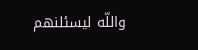واللّه ليسئلنهم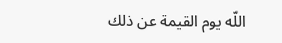اللّه يوم القيمة عن ذلك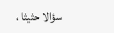سؤالا حثيثا ،